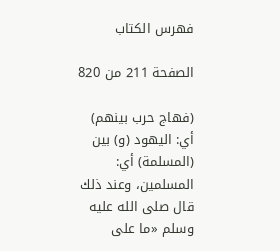فهرس الكتاب

الصفحة 211 من 820

(فهاج حرب بينهم) أي: اليهود (و) بين (المسلمة) أي: المسلمين، وعند ذلك قال صلى الله عليه وسلم «ما على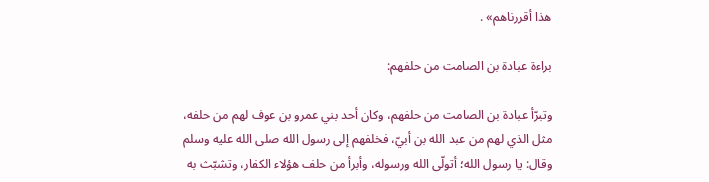هذا أقررناهم» .

براءة عبادة بن الصامت من حلفهم:

وتبرّأ عبادة بن الصامت من حلفهم، وكان أحد بني عمرو بن عوف لهم من حلفه، مثل الذي لهم من عبد الله بن أبيّ، فخلفهم إلى رسول الله صلى الله عليه وسلم وقال: يا رسول الله؛ أتولّى الله ورسوله، وأبرأ من حلف هؤلاء الكفار، وتشبّث به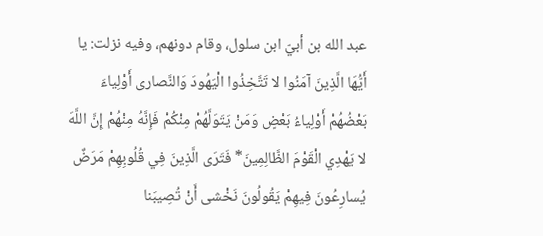عبد الله بن أبيّ ابن سلول، وقام دونهم، وفيه نزلت: يا أَيُّهَا الَّذِينَ آمَنُوا لا تَتَّخِذُوا الْيَهُودَ وَالنَّصارى أَوْلِياءَ بَعْضُهُمْ أَوْلِياءُ بَعْضٍ وَمَنْ يَتَوَلَّهُمْ مِنْكُمْ فَإِنَّهُ مِنْهُمْ إِنَّ اللَّهَ لا يَهْدِي الْقَوْمَ الظَّالِمِينَ* فَتَرَى الَّذِينَ فِي قُلُوبِهِمْ مَرَضٌ يُسارِعُونَ فِيهِمْ يَقُولُونَ نَخْشى أَنْ تُصِيبَنا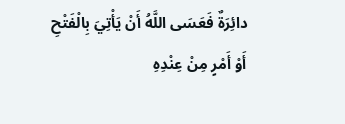دائِرَةٌ فَعَسَى اللَّهُ أَنْ يَأْتِيَ بِالْفَتْحِ أَوْ أَمْرٍ مِنْ عِنْدِهِ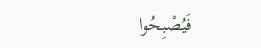فَيُصْبِحُوا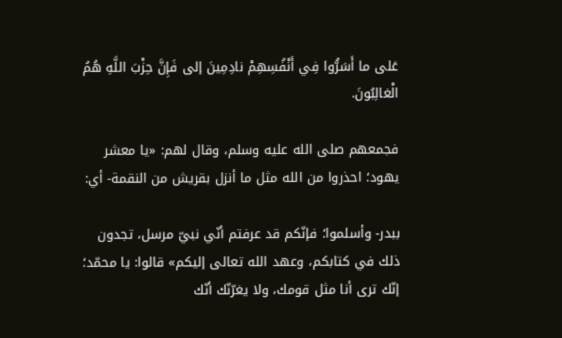عَلى ما أَسَرُّوا فِي أَنْفُسِهِمْ نادِمِينَ إلى فَإِنَّ حِزْبَ اللَّهِ هُمُ الْغالِبُونَ.

فجمعهم صلى الله عليه وسلم، وقال لهم: «يا معشر يهود؛ احذروا من الله مثل ما أنزل بقريش من النقمة- أي:

ببدر- وأسلموا؛ فإنّكم قد عرفتم أنّي نبيّ مرسل، تجدون ذلك في كتابكم، وعهد الله تعالى إليكم» قالوا: يا محمّد؛ إنّك ترى أنا مثل قومك، ولا يغرّنّك أنّك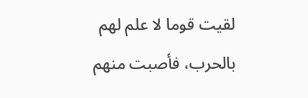لقيت قوما لا علم لهم بالحرب، فأصبت منهم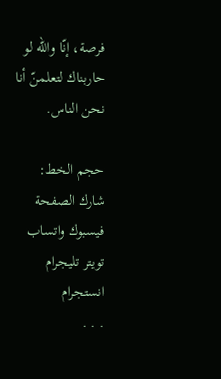فرصة، إنّا والله لو حاربناك لتعلمنّ أنا نحن الناس.

حجم الخط:
شارك الصفحة
فيسبوك واتساب تويتر تليجرام انستجرام
. . .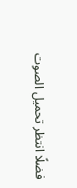فضلًا انتظر تحميل الصوت